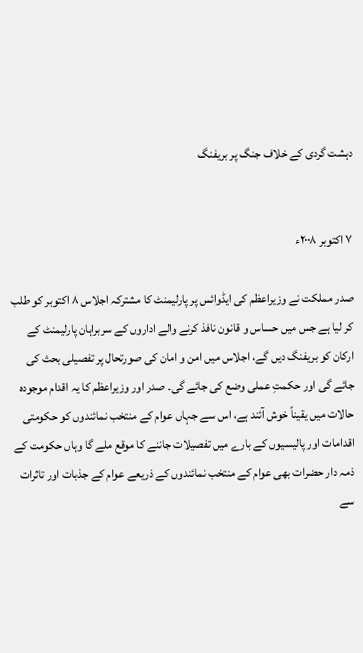دہشت گردی کے خلاف جنگ پر بریفنگ


۷ اکتوبر ۲۰۰۸ء

صدر مملکت نے وزیراعظم کی ایڈوائس پر پارلیمنٹ کا مشترکہ اجلاس ۸ اکتوبر کو طلب کر لیا ہے جس میں حساس و قانون نافذ کرنے والے اداروں کے سربراہان پارلیمنٹ کے ارکان کو بریفنگ دیں گے، اجلاس میں امن و امان کی صورتحال پر تفصیلی بحث کی جائے گی اور حکمتِ عملی وضع کی جائے گی۔ صدر اور وزیراعظم کا یہ اقدام موجودہ حالات میں یقیناً خوش آئند ہے، اس سے جہاں عوام کے منتخب نمائندوں کو حکومتی اقدامات اور پالیسیوں کے بارے میں تفصیلات جاننے کا موقع ملے گا وہاں حکومت کے ذمہ دار حضرات بھی عوام کے منتخب نمائندوں کے ذریعے عوام کے جذبات اور تاثرات سے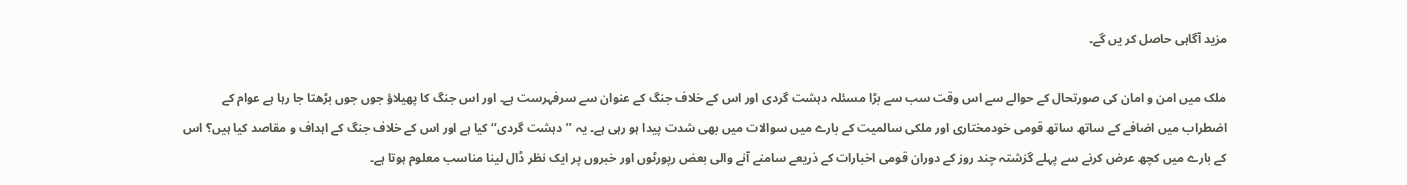مزید آگاہی حاصل کر یں گے۔

ملک میں امن و امان کی صورتحال کے حوالے سے اس وقت سب سے بڑا مسئلہ دہشت گردی اور اس کے خلاف جنگ کے عنوان سے سرفہرست ہے۔ اور اس جنگ کا پھیلاؤ جوں جوں بڑھتا جا رہا ہے عوام کے اضطراب میں اضافے کے ساتھ ساتھ قومی خودمختاری اور ملکی سالمیت کے بارے میں سوالات میں بھی شدت پیدا ہو رہی ہے۔ یہ ’’دہشت گردی‘‘ کیا ہے اور اس کے خلاف جنگ کے اہداف و مقاصد کیا ہیں؟ اس کے بارے میں کچھ عرض کرنے سے پہلے گزشتہ چند روز کے دوران قومی اخبارات کے ذریعے سامنے آنے والی بعض رپورٹوں اور خبروں پر ایک نظر ڈال لینا مناسب معلوم ہوتا ہے۔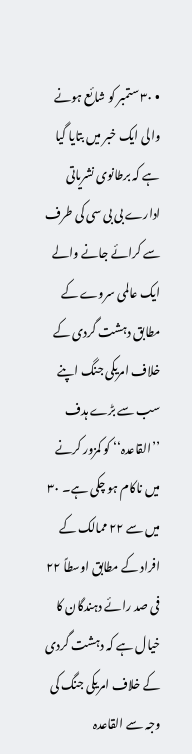• ۳۰ ستمبر کو شائع ہونے والی ایک خبر میں بتایا گیا ہے کہ برطانوی نشریاتی ادارے بی بی سی کی طرف سے کرائے جانے والے ایک عالمی سروے کے مطابق دہشت گردی کے خلاف امریکی جنگ اپنے سب سے بڑے ہدف ’’القاعدہ‘‘ کو کمزور کرنے میں ناکام ہو چکی ہے۔ ۳۰ میں سے ۲۲ ممالک کے افراد کے مطابق اوسطاً ۲۲ فی صد رائے دہندگان کا خیال ہے کہ دہشت گردی کے خلاف امریکی جنگ کی وجہ سے القاعدہ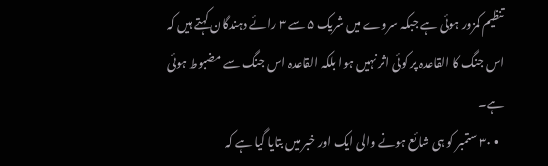تنظیم کمزور ہوئی ہے جبکہ سروے میں شریک ۵ سے ۳ رائے دہندگان کہتے ہیں کہ اس جنگ کا القاعدہ پر کوئی اثر نہیں ہوا بلکہ القاعدہ اس جنگ سے مضبوط ہوئی ہے۔
  • ۳۰ ستمبر کو ہی شائع ہونے والی ایک اور خبر میں بتایا گیا ہے کہ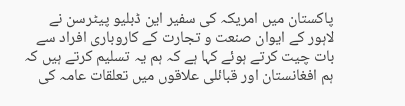پاکستان میں امریکہ کی سفیر این ڈبلیو پیٹرسن نے لاہور کے ایوان صنعت و تجارت کے کاروباری افراد سے بات چیت کرتے ہوئے کہا ہے کہ ہم یہ تسلیم کرتے ہیں کہ ہم افغانستان اور قبائلی علاقوں میں تعلقات عامہ کی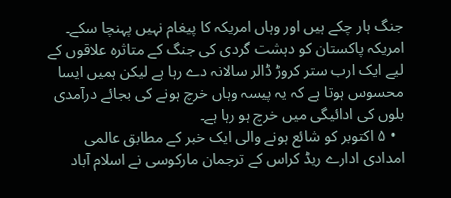جنگ ہار چکے ہیں اور وہاں امریکہ کا پیغام نہیں پہنچا سکے۔ امریکہ پاکستان کو دہشت گردی کی جنگ کے متاثرہ علاقوں کے لیے ایک ارب ستر کروڑ ڈالر سالانہ دے رہا ہے لیکن ہمیں ایسا محسوس ہوتا ہے کہ یہ پیسہ وہاں خرچ ہونے کی بجائے درآمدی بلوں کی ادائیگی میں خرچ ہو رہا ہے۔
  • ۵ اکتوبر کو شائع ہونے والی ایک خبر کے مطابق عالمی امدادی ادارے ریڈ کراس کے ترجمان مارکوسی نے اسلام آباد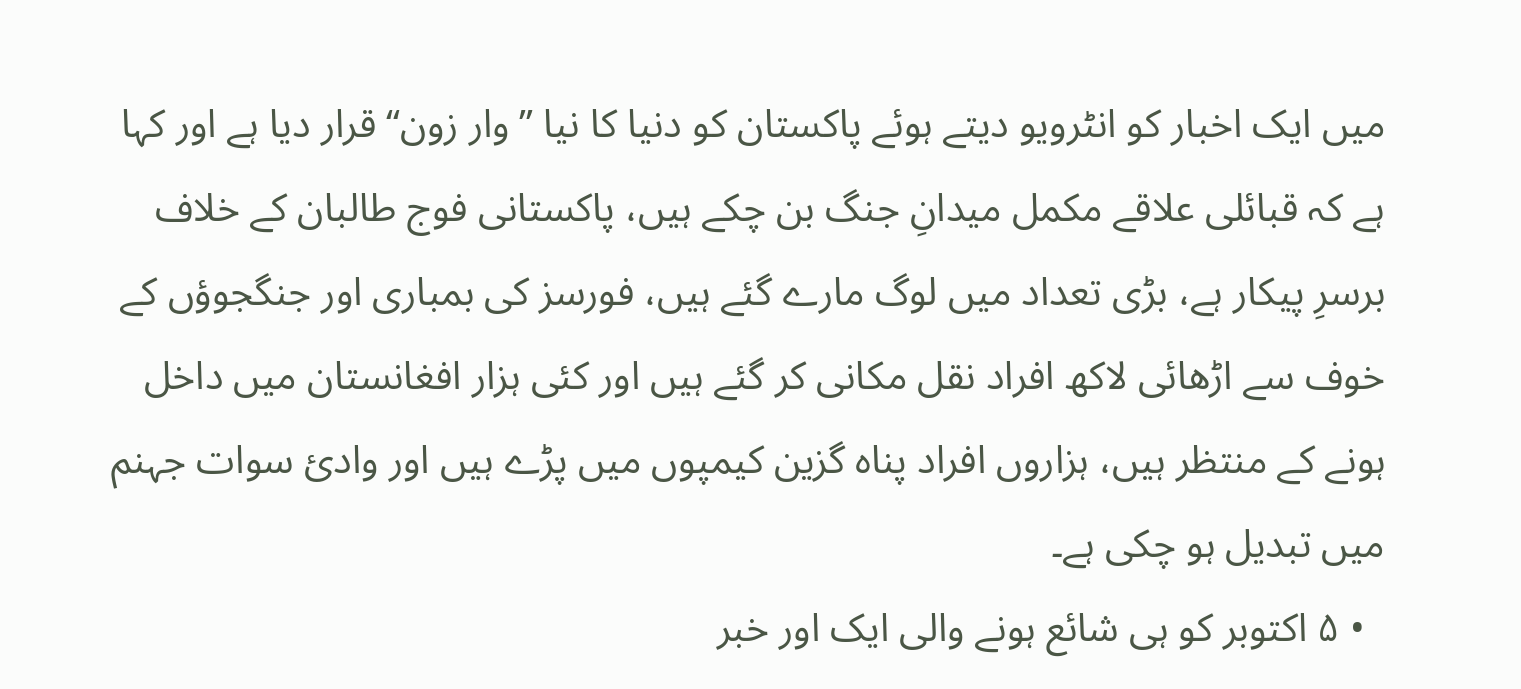میں ایک اخبار کو انٹرویو دیتے ہوئے پاکستان کو دنیا کا نیا ’’وار زون‘‘ قرار دیا ہے اور کہا ہے کہ قبائلی علاقے مکمل میدانِ جنگ بن چکے ہیں، پاکستانی فوج طالبان کے خلاف برسرِ پیکار ہے، بڑی تعداد میں لوگ مارے گئے ہیں، فورسز کی بمباری اور جنگجوؤں کے خوف سے اڑھائی لاکھ افراد نقل مکانی کر گئے ہیں اور کئی ہزار افغانستان میں داخل ہونے کے منتظر ہیں، ہزاروں افراد پناہ گزین کیمپوں میں پڑے ہیں اور وادیٔ سوات جہنم میں تبدیل ہو چکی ہے۔
  • ۵ اکتوبر کو ہی شائع ہونے والی ایک اور خبر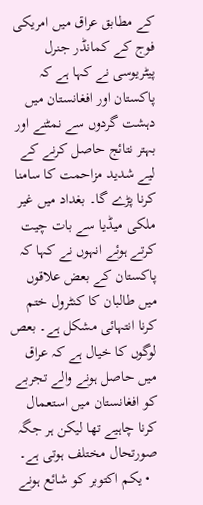کے مطابق عراق میں امریکی فوج کے کمانڈر جنرل پیٹریوسی نے کہا ہے کہ پاکستان اور افغانستان میں دہشت گردوں سے نمٹنے اور بہتر نتائج حاصل کرنے کے لیے شدید مزاحمت کا سامنا کرنا پڑے گا۔ بغداد میں غیر ملکی میڈیا سے بات چیت کرتے ہوئے انہوں نے کہا کہ پاکستان کے بعض علاقوں میں طالبان کا کنٹرول ختم کرنا انتہائی مشکل ہے۔ بعص لوگوں کا خیال ہے کہ عراق میں حاصل ہونے والے تجربے کو افغانستان میں استعمال کرنا چاہیے تھا لیکن ہر جگہ صورتحال مختلف ہوتی ہے۔
  • یکم اکتوبر کو شائع ہونے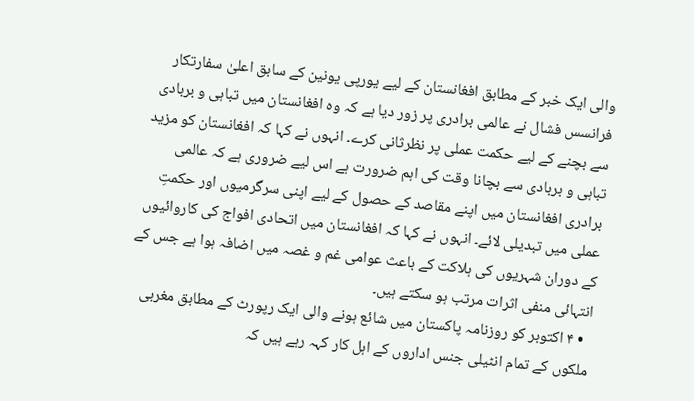والی ایک خبر کے مطابق افغانستان کے لیے یورپی یونین کے سابق اعلیٰ سفارتکار فرانسس فشال نے عالمی برادری پر زور دیا ہے کہ وہ افغانستان میں تباہی و بربادی سے بچنے کے لیے حکمت عملی پر نظرثانی کرے۔ انہوں نے کہا کہ افغانستان کو مزید تباہی و بربادی سے بچانا وقت کی اہم ضرورت ہے اس لیے ضروری ہے کہ عالمی برادری افغانستان میں اپنے مقاصد کے حصول کے لیے اپنی سرگرمیوں اور حکمتِ عملی میں تبدیلی لائے۔ انہوں نے کہا کہ افغانستان میں اتحادی افواج کی کاروائیوں کے دوران شہریوں کی ہلاکت کے باعث عوامی غم و غصہ میں اضافہ ہوا ہے جس کے انتہائی منفی اثرات مرتب ہو سکتے ہیں۔
  • ۴ اکتوبر کو روزنامہ پاکستان میں شائع ہونے والی ایک رپورٹ کے مطابق مغربی ملکوں کے تمام انٹیلی جنس اداروں کے اہل کار کہہ رہے ہیں کہ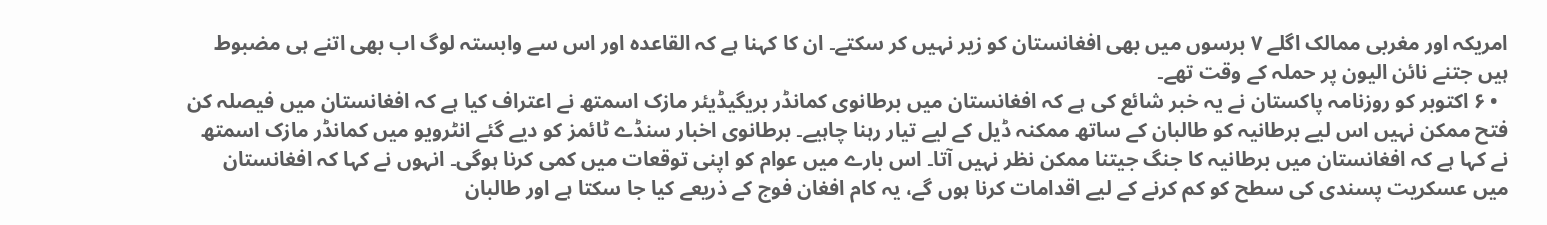امریکہ اور مغربی ممالک اگلے ۷ برسوں میں بھی افغانستان کو زیر نہیں کر سکتے۔ ان کا کہنا ہے کہ القاعدہ اور اس سے وابستہ لوگ اب بھی اتنے ہی مضبوط ہیں جتنے نائن الیون پر حملہ کے وقت تھے۔
  • ۶ اکتوبر کو روزنامہ پاکستان نے یہ خبر شائع کی ہے کہ افغانستان میں برطانوی کمانڈر بریگیڈیئر مازک اسمتھ نے اعتراف کیا ہے کہ افغانستان میں فیصلہ کن فتح ممکن نہیں اس لیے برطانیہ کو طالبان کے ساتھ ممکنہ ڈیل کے لیے تیار رہنا چاہیے۔ برطانوی اخبار سنڈے ٹائمز کو دیے گئے انٹرویو میں کمانڈر مازک اسمتھ نے کہا ہے کہ افغانستان میں برطانیہ کا جنگ جیتنا ممکن نظر نہیں آتا۔ اس بارے میں عوام کو اپنی توقعات میں کمی کرنا ہوگی۔ انہوں نے کہا کہ افغانستان میں عسکریت پسندی کی سطح کو کم کرنے کے لیے اقدامات کرنا ہوں گے، یہ کام افغان فوج کے ذریعے کیا جا سکتا ہے اور طالبان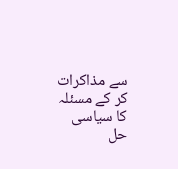سے مذاکرات کر کے مسئلہ کا سیاسی حل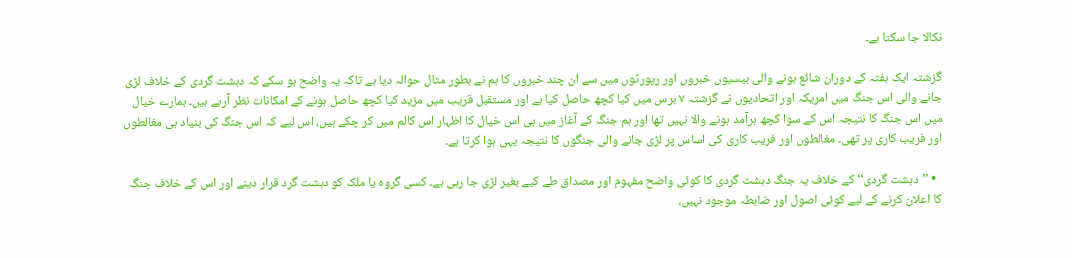نکالا جا سکتا ہے۔

گزشتہ ایک ہفتہ کے دوران شائع ہونے والی بیسیوں خبروں اور رپورٹوں میں سے ان چند خبروں کا ہم نے بطور مثال حوالہ دیا ہے تاکہ یہ واضح ہو سکے کہ دہشت گردی کے خلاف لڑی جانے والی اس جنگ میں امریکہ اور اتحادیوں نے گزشتہ ۷ برس میں کیا کچھ حاصل کیا ہے اور مستقبل قریب میں مزید کیا کچھ حاصل ہونے کے امکانات نظر آرہے ہیں۔ ہمارے خیال میں اس جنگ کا نتیجہ اس کے سوا کچھ برآمد ہونے والا نہیں تھا اور ہم جنگ کے آغاز میں ہی اس خیال کا اظہار اس کالم میں کر چکے ہیں، اس لیے کہ اس جنگ کی بنیاد ہی مغالطوں اور فریب کاری پر تھی۔ مغالطوں اور فریب کاری کی اساس پر لڑی جانے والی جنگوں کا نتیجہ یہی ہوا کرتا ہے۔

  • ’’دہشت گردی‘‘ کے خلاف یہ جنگ دہشت گردی کا کوئی واضح مفہوم اور مصداق طے کیے بغیر لڑی جا رہی ہے۔ کسی گروہ یا ملک کو دہشت گرد قرار دینے اور اس کے خلاف جنگ کا اعلان کرنے کے لیے کوئی اصول اور ضابطہ موجود نہیں،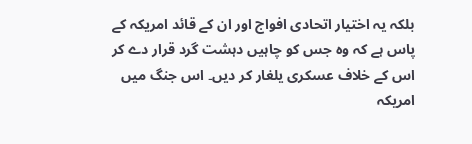بلکہ یہ اختیار اتحادی افواج اور ان کے قائد امریکہ کے پاس ہے کہ وہ جس کو چاہیں دہشت گرد قرار دے کر اس کے خلاف عسکری یلغار کر دیں۔ اس جنگ میں امریکہ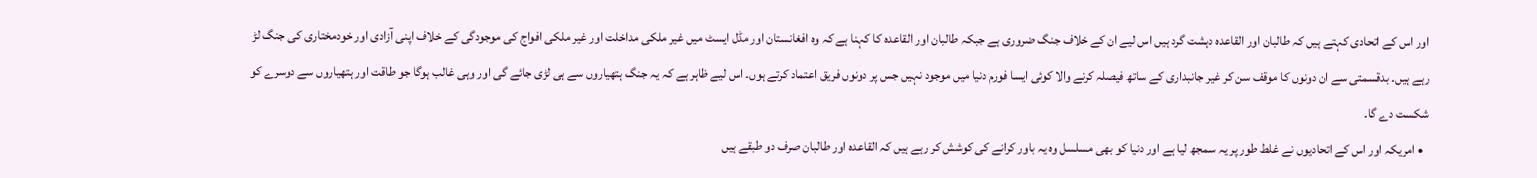اور اس کے اتحادی کہتے ہیں کہ طالبان اور القاعدہ دہشت گرد ہیں اس لیے ان کے خلاف جنگ ضروری ہے جبکہ طالبان اور القاعدہ کا کہنا ہے کہ وہ افغانستان اور مڈل ایسٹ میں غیر ملکی مداخلت اور غیر ملکی افواج کی موجودگی کے خلاف اپنی آزادی اور خودمختاری کی جنگ لڑ رہے ہیں۔ بدقسمتی سے ان دونوں کا موقف سن کر غیر جانبداری کے ساتھ فیصلہ کرنے والا کوئی ایسا فورم دنیا میں موجود نہیں جس پر دونوں فریق اعتماد کرتے ہوں۔ اس لیے ظاہر ہے کہ یہ جنگ ہتھیاروں سے ہی لڑی جائے گی اور وہی غالب ہوگا جو طاقت اور ہتھیاروں سے دوسرے کو شکست دے گا۔
  • امریکہ اور اس کے اتحادیوں نے غلط طور پر یہ سمجھ لیا ہے اور دنیا کو بھی مسلسل وہ یہ باور کرانے کی کوشش کر رہے ہیں کہ القاعدہ اور طالبان صرف دو طبقے ہیں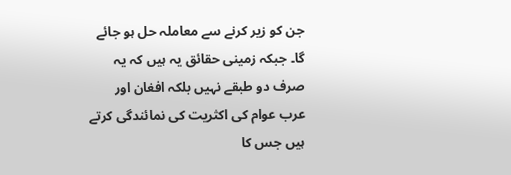جن کو زیر کرنے سے معاملہ حل ہو جائے گا۔ جبکہ زمینی حقائق یہ ہیں کہ یہ صرف دو طبقے نہیں بلکہ افغان اور عرب عوام کی اکثریت کی نمائندگی کرتے ہیں جس کا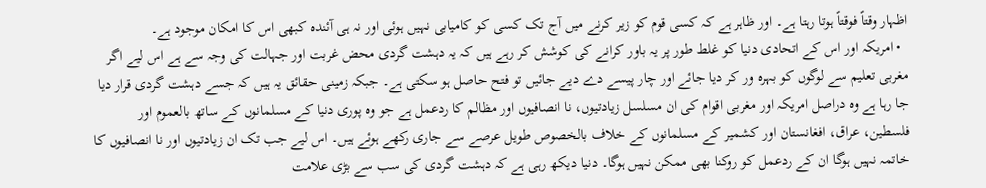اظہار وقتاً فوقتاً ہوتا رہتا ہے۔ اور ظاہر ہے کہ کسی قوم کو زیر کرنے میں آج تک کسی کو کامیابی نہیں ہوئی اور نہ ہی آئندہ کبھی اس کا امکان موجود ہے۔
  • امریکہ اور اس کے اتحادی دنیا کو غلط طور پر یہ باور کرانے کی کوشش کر رہے ہیں کہ یہ دہشت گردی محض غربت اور جہالت کی وجہ سے ہے اس لیے اگر مغربی تعلیم سے لوگوں کو بہرہ ور کر دیا جائے اور چار پیسے دے دیے جائیں تو فتح حاصل ہو سکتی ہے۔ جبکہ زمینی حقائق یہ ہیں کہ جسے دہشت گردی قرار دیا جا رہا ہے وہ دراصل امریکہ اور مغربی اقوام کی ان مسلسل زیادتیوں، نا انصافیوں اور مظالم کا ردعمل ہے جو وہ پوری دنیا کے مسلمانوں کے ساتھ بالعموم اور فلسطین، عراق، افغانستان اور کشمیر کے مسلمانوں کے خلاف بالخصوص طویل عرصے سے جاری رکھے ہوئے ہیں۔ اس لیے جب تک ان زیادتیوں اور نا انصافیوں کا خاتمہ نہیں ہوگا ان کے ردعمل کو روکنا بھی ممکن نہیں ہوگا۔ دنیا دیکھ رہی ہے کہ دہشت گردی کی سب سے بڑی علامت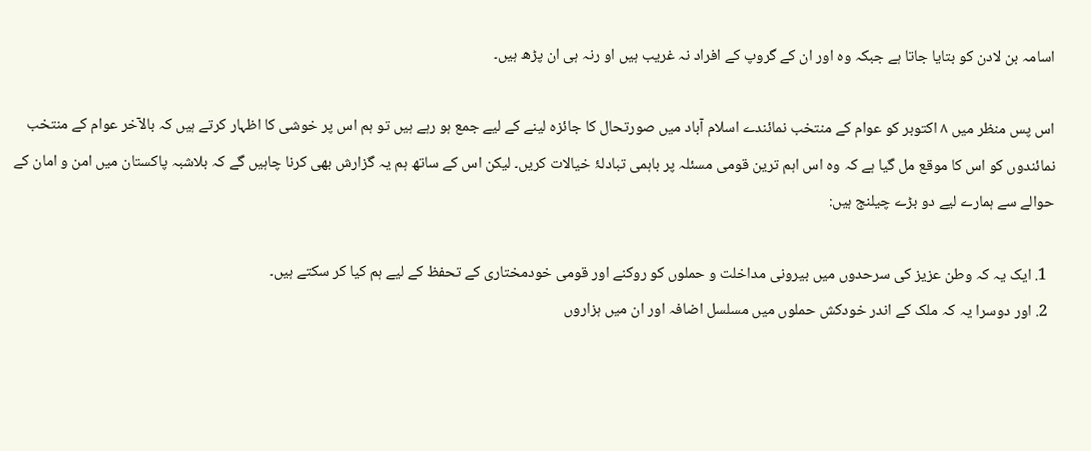اسامہ بن لادن کو بتایا جاتا ہے جبکہ وہ اور ان کے گروپ کے افراد نہ غریب ہیں او رنہ ہی ان پڑھ ہیں۔

اس پس منظر میں ۸ اکتوبر کو عوام کے منتخب نمائندے اسلام آباد میں صورتحال کا جائزہ لینے کے لیے جمع ہو رہے ہیں تو ہم اس پر خوشی کا اظہار کرتے ہیں کہ بالآخر عوام کے منتخب نمائندوں کو اس کا موقع مل گیا ہے کہ وہ اس اہم ترین قومی مسئلہ پر باہمی تبادلۂ خیالات کریں۔ لیکن اس کے ساتھ ہم یہ گزارش بھی کرنا چاہیں گے کہ بلاشبہ پاکستان میں امن و امان کے حوالے سے ہمارے لیے دو بڑے چیلنج ہیں:

  1. ایک یہ کہ وطن عزیز کی سرحدوں میں بیرونی مداخلت و حملوں کو روکنے اور قومی خودمختاری کے تحفظ کے لیے ہم کیا کر سکتے ہیں۔
  2. اور دوسرا یہ کہ ملک کے اندر خودکش حملوں میں مسلسل اضافہ اور ان میں ہزاروں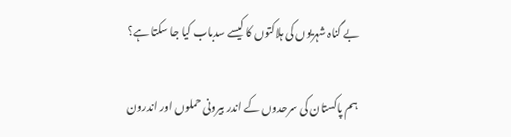بے گناہ شہریوں کی ہلاکتوں کا کیسے سدباب کیا جا سکتا ہے؟

ہم پاکستان کی سرحدوں کے اندر بیرونی حملوں اور اندرون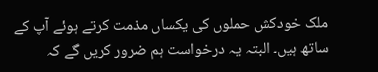ملک خودکش حملوں کی یکساں مذمت کرتے ہوئے آپ کے ساتھ ہیں۔ البتہ یہ درخواست ہم ضرور کریں گے کہ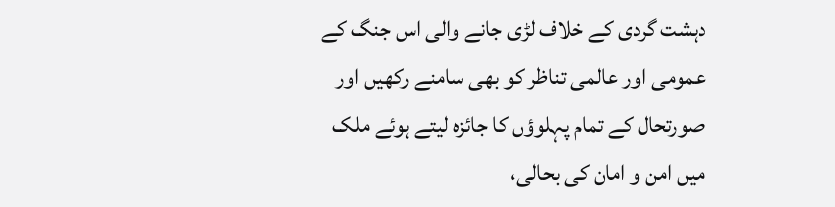دہشت گردی کے خلاف لڑی جانے والی اس جنگ کے عمومی اور عالمی تناظر کو بھی سامنے رکھیں اور صورتحال کے تمام پہلوؤں کا جائزہ لیتے ہوئے ملک میں امن و امان کی بحالی،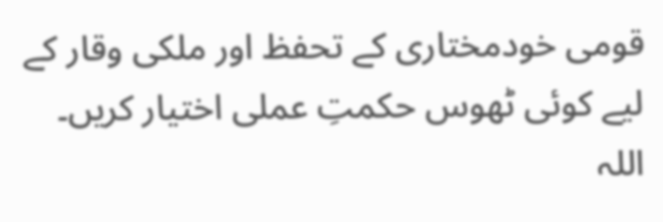قومی خودمختاری کے تحفظ اور ملکی وقار کے لیے کوئی ٹھوس حکمتِ عملی اختیار کریں۔ اللہ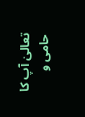تعالیٰ آپ کا حامی و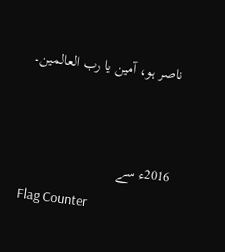ناصر ہو، آمین یا رب العالمین۔


2016ء سے
Flag Counter